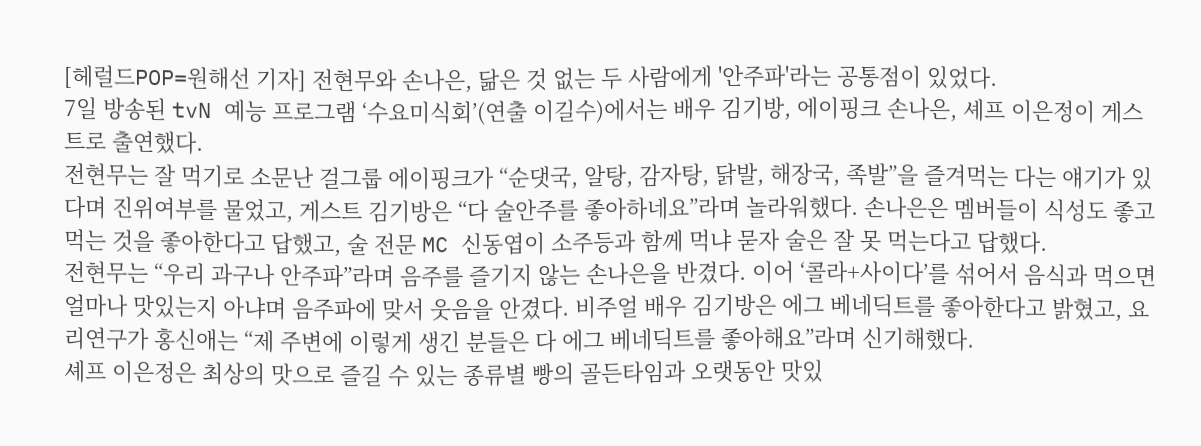[헤럴드POP=원해선 기자] 전현무와 손나은, 닮은 것 없는 두 사람에게 '안주파'라는 공통점이 있었다.
7일 방송된 tvN 예능 프로그램 ‘수요미식회’(연출 이길수)에서는 배우 김기방, 에이핑크 손나은, 셰프 이은정이 게스트로 출연했다.
전현무는 잘 먹기로 소문난 걸그룹 에이핑크가 “순댓국, 알탕, 감자탕, 닭발, 해장국, 족발”을 즐겨먹는 다는 얘기가 있다며 진위여부를 물었고, 게스트 김기방은 “다 술안주를 좋아하네요”라며 놀라워했다. 손나은은 멤버들이 식성도 좋고 먹는 것을 좋아한다고 답했고, 술 전문 MC 신동엽이 소주등과 함께 먹냐 묻자 술은 잘 못 먹는다고 답했다.
전현무는 “우리 과구나 안주파”라며 음주를 즐기지 않는 손나은을 반겼다. 이어 ‘콜라+사이다’를 섞어서 음식과 먹으면 얼마나 맛있는지 아냐며 음주파에 맞서 웃음을 안겼다. 비주얼 배우 김기방은 에그 베네딕트를 좋아한다고 밝혔고, 요리연구가 홍신애는 “제 주변에 이렇게 생긴 분들은 다 에그 베네딕트를 좋아해요”라며 신기해했다.
셰프 이은정은 최상의 맛으로 즐길 수 있는 종류별 빵의 골든타임과 오랫동안 맛있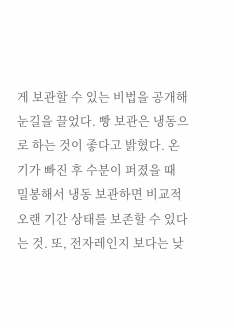게 보관할 수 있는 비법을 공개해 눈길을 끌었다. 빵 보관은 냉동으로 하는 것이 좋다고 밝혔다. 온기가 빠진 후 수분이 퍼졌을 때 밀봉해서 냉동 보관하면 비교적 오랜 기간 상태를 보존할 수 있다는 것. 또, 전자레인지 보다는 낮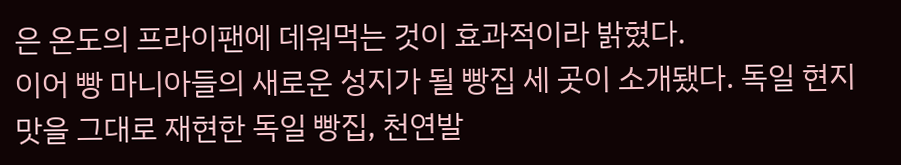은 온도의 프라이팬에 데워먹는 것이 효과적이라 밝혔다.
이어 빵 마니아들의 새로운 성지가 될 빵집 세 곳이 소개됐다. 독일 현지 맛을 그대로 재현한 독일 빵집, 천연발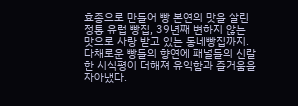효종으로 만들어 빵 본연의 맛을 살린 정통 유럽 빵집, 39년째 변하지 않는 맛으로 사랑 받고 있는 동네빵집까지. 다채로운 빵들의 향연에 패널들의 신랄한 시식평이 더해져 유익함과 즐거움을 자아냈다.